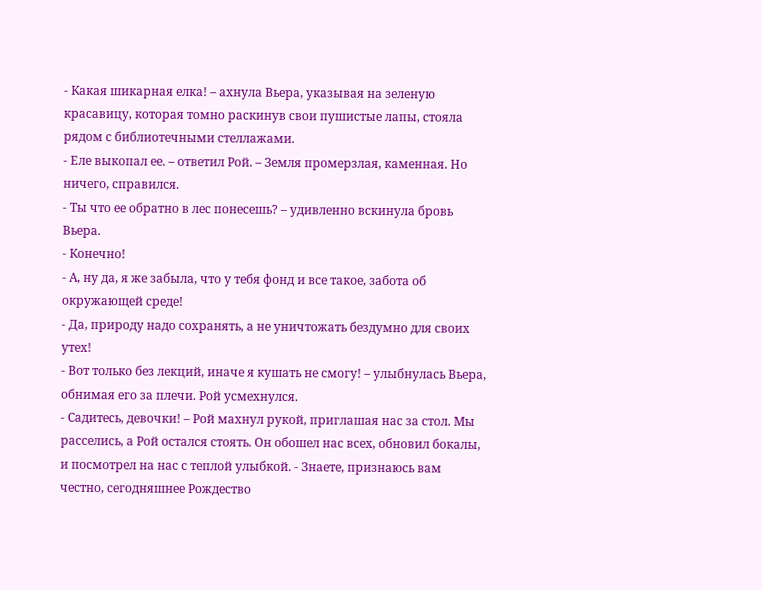- Какая шикарная елка! – ахнула Вьера, указывая на зеленую красавицу, которая томно раскинув свои пушистые лапы, стояла рядом с библиотечными стеллажами.
- Еле выкопал ее. – ответил Рой. – Земля промерзлая, каменная. Но ничего, справился.
- Ты что ее обратно в лес понесешь? – удивленно вскинула бровь Вьера.
- Конечно!
- А, ну да, я же забыла, что у тебя фонд и все такое, забота об окружающей среде!
- Да, природу надо сохранять, а не уничтожать бездумно для своих утех!
- Вот только без лекций, иначе я кушать не смогу! – улыбнулась Вьера, обнимая его за плечи. Рой усмехнулся.
- Садитесь, девочки! – Рой махнул рукой, приглашая нас за стол. Мы расселись, а Рой остался стоять. Он обошел нас всех, обновил бокалы, и посмотрел на нас с теплой улыбкой. - Знаете, признаюсь вам честно, сегодняшнее Рождество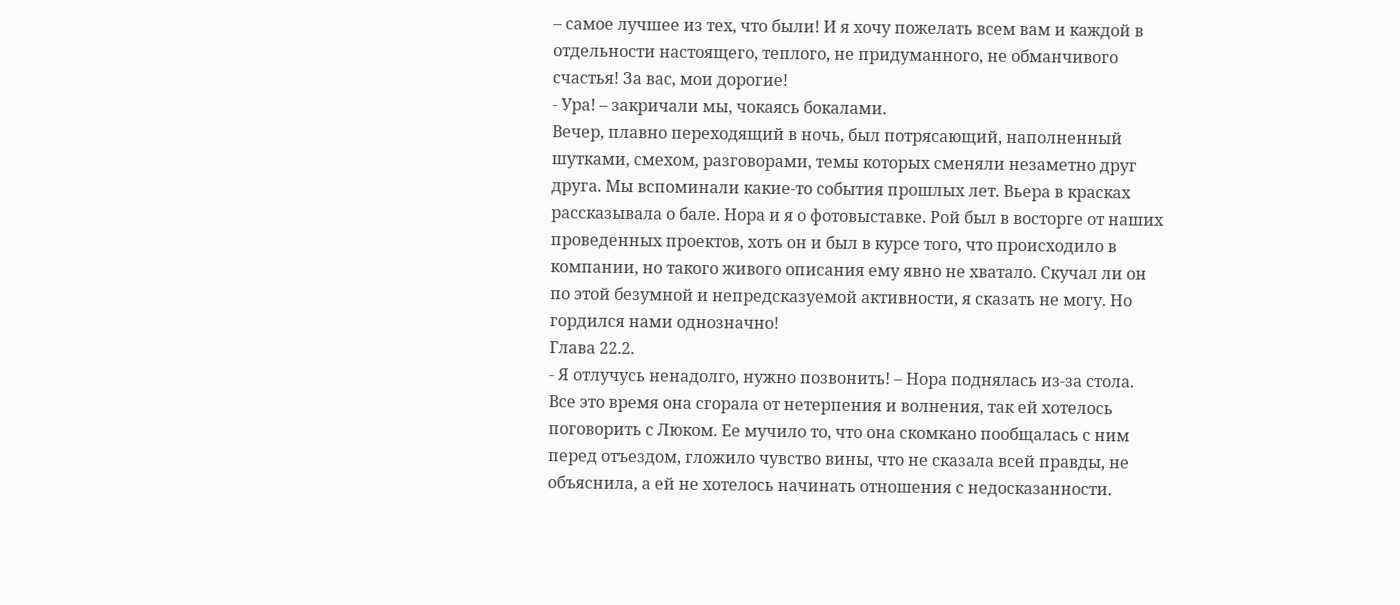– самое лучшее из тех, что были! И я хочу пожелать всем вам и каждой в отдельности настоящего, теплого, не придуманного, не обманчивого счастья! За вас, мои дорогие!
- Ура! – закричали мы, чокаясь бокалами.
Вечер, плавно переходящий в ночь, был потрясающий, наполненный шутками, смехом, разговорами, темы которых сменяли незаметно друг друга. Мы вспоминали какие-то события прошлых лет. Вьера в красках рассказывала о бале. Нора и я о фотовыставке. Рой был в восторге от наших проведенных проектов, хоть он и был в курсе того, что происходило в компании, но такого живого описания ему явно не хватало. Скучал ли он по этой безумной и непредсказуемой активности, я сказать не могу. Но гордился нами однозначно!
Глава 22.2.
- Я отлучусь ненадолго, нужно позвонить! – Нора поднялась из-за стола.
Все это время она сгорала от нетерпения и волнения, так ей хотелось поговорить с Люком. Ее мучило то, что она скомкано пообщалась с ним перед отъездом, гложило чувство вины, что не сказала всей правды, не объяснила, а ей не хотелось начинать отношения с недосказанности.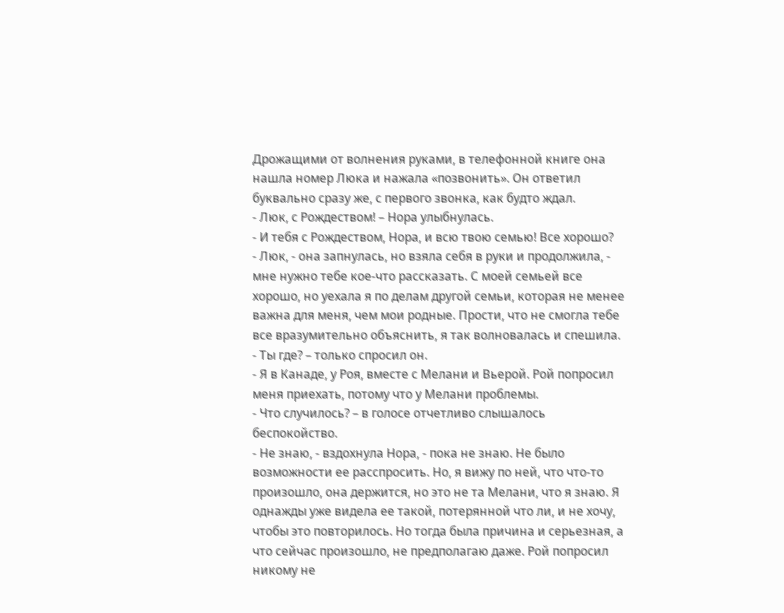Дрожащими от волнения руками, в телефонной книге она нашла номер Люка и нажала «позвонить». Он ответил буквально сразу же, с первого звонка, как будто ждал.
- Люк, с Рождеством! – Нора улыбнулась.
- И тебя с Рождеством, Нора, и всю твою семью! Все хорошо?
- Люк, - она запнулась, но взяла себя в руки и продолжила, - мне нужно тебе кое-что рассказать. С моей семьей все хорошо, но уехала я по делам другой семьи, которая не менее важна для меня, чем мои родные. Прости, что не смогла тебе все вразумительно объяснить, я так волновалась и спешила.
- Ты где? – только спросил он.
- Я в Канаде, у Роя, вместе с Мелани и Вьерой. Рой попросил меня приехать, потому что у Мелани проблемы.
- Что случилось? – в голосе отчетливо слышалось беспокойство.
- Не знаю, - вздохнула Нора, - пока не знаю. Не было возможности ее расспросить. Но, я вижу по ней, что что-то произошло, она держится, но это не та Мелани, что я знаю. Я однажды уже видела ее такой, потерянной что ли, и не хочу, чтобы это повторилось. Но тогда была причина и серьезная, а что сейчас произошло, не предполагаю даже. Рой попросил никому не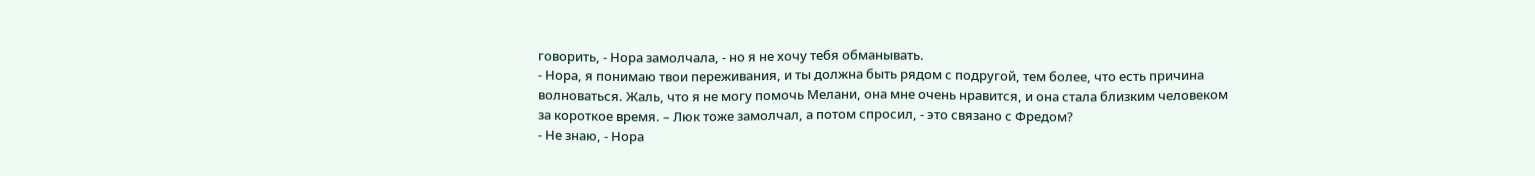говорить, - Нора замолчала, - но я не хочу тебя обманывать.
- Нора, я понимаю твои переживания, и ты должна быть рядом с подругой, тем более, что есть причина волноваться. Жаль, что я не могу помочь Мелани, она мне очень нравится, и она стала близким человеком за короткое время. – Люк тоже замолчал, а потом спросил, - это связано с Фредом?
- Не знаю, - Нора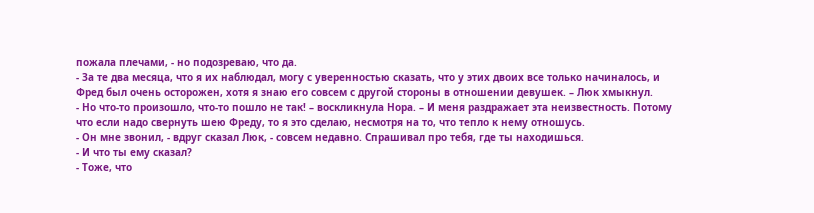пожала плечами, - но подозреваю, что да.
- За те два месяца, что я их наблюдал, могу с уверенностью сказать, что у этих двоих все только начиналось, и Фред был очень осторожен, хотя я знаю его совсем с другой стороны в отношении девушек. – Люк хмыкнул.
- Но что-то произошло, что-то пошло не так! – воскликнула Нора. – И меня раздражает эта неизвестность. Потому что если надо свернуть шею Фреду, то я это сделаю, несмотря на то, что тепло к нему отношусь.
- Он мне звонил, - вдруг сказал Люк, - совсем недавно. Спрашивал про тебя, где ты находишься.
- И что ты ему сказал?
- Тоже, что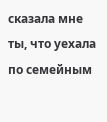сказала мне ты, что уехала по семейным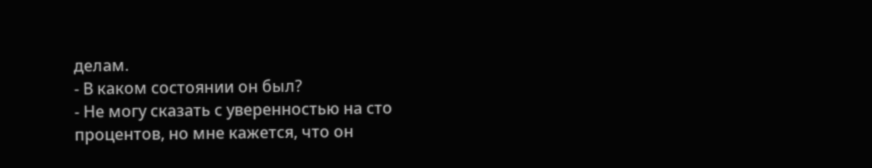делам.
- В каком состоянии он был?
- Не могу сказать с уверенностью на сто процентов, но мне кажется, что он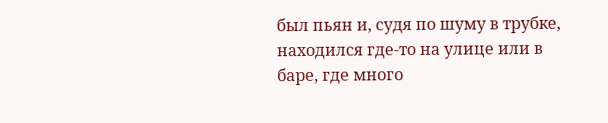был пьян и, судя по шуму в трубке, находился где-то на улице или в баре, где много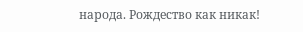народа. Рождество как никак!